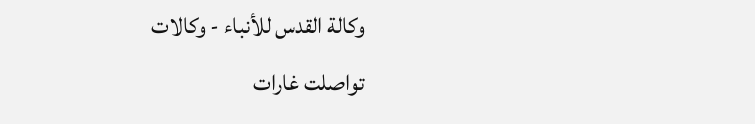وكالة القدس للأنباء - وكالات
تواصلت غارات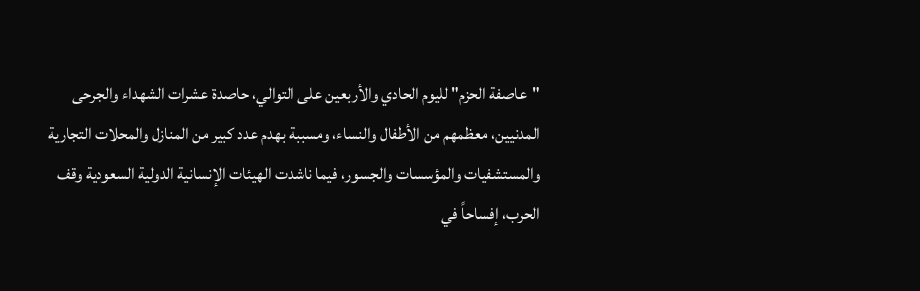"عاصفة الحزم" لليوم الحادي والأربعين على التوالي، حاصدة عشرات الشهداء والجرحى المدنيين، معظمهم من الأطفال والنساء، ومسببة بهدم عدد كبير من المنازل والمحلات التجارية والمستشفيات والمؤسسات والجسور، فيما ناشدت الهيئات الإنسانية الدولية السعودية وقف الحرب، إفساحاً في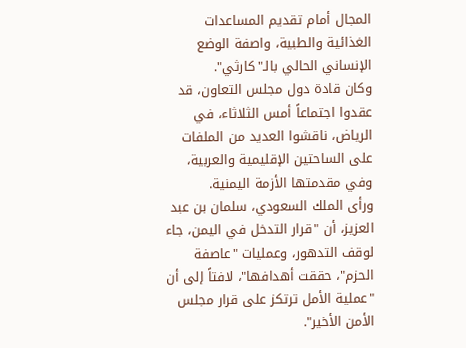المجال أمام تقديم المساعدات الغذائية والطبية، واصفة الوضع الإنساني الحالي بالـ"كارثي".
وكان قادة دول مجلس التعاون، قد عقدوا اجتماعاً أمس الثلاثاء، في الرياض، ناقشوا العديد من الملفات على الساحتين الإقليمية والعربية، وفي مقدمتها الأزمة اليمنية.
ورأى الملك السعودي، سلمان بن عبد العزيز، أن "قرار التدخل في اليمن، جاء لوقف التدهور، وعمليات "عاصفة الحزم"، حققت أهدافها"، لافتاً إلى أن "عملية الأمل ترتكز على قرار مجلس الأمن الأخير".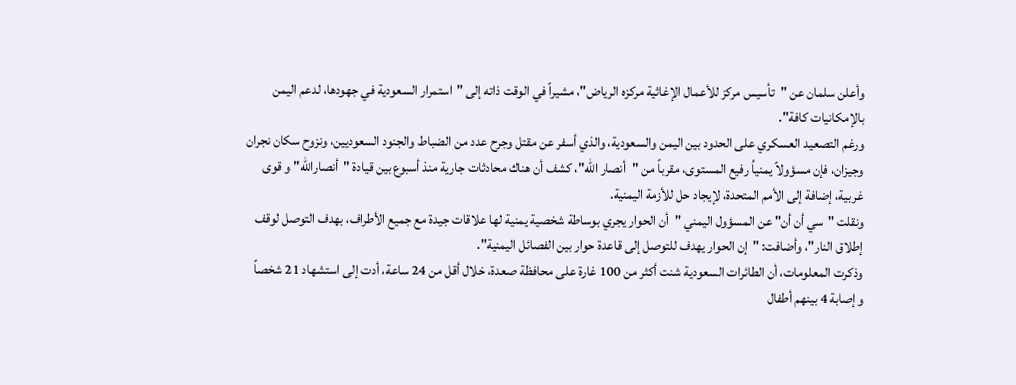وأعلن سلمان عن "تأسيس مركز للأعمال الإغاثية مركزه الرياض"، مشيراً في الوقت ذاته إلى "استمرار السعودية في جهودها، لدعم اليمن بالإمكانيات كافة".
ورغم التصعيد العسكري على الحدود بين اليمن والسعودية، والذي أسفر عن مقتل وجرح عدد من الضباط والجنود السعوديين، ونزوح سكان نجران وجيزان، فإن مسؤولاً يمنياُ رفيع المستوى، مقرباً من "أنصار الله"، كشف أن هناك محادثات جارية منذ أسبوع بين قيادة "أنصارالله" و قوى غربية، إضافة إلى الأمم المتحدة، لإيجاد حل للأزمة اليمنية.
ونقلت "سي أن أن" عن المسؤول اليمني "أن الحوار يجري بوساطة شخصية يمنية لها علاقات جيدة مع جميع الأطراف، بهدف التوصل لوقف إطلاق النار"، وأضافت: "إن الحوار يهدف للتوصل إلى قاعدة حوار بين الفصائل اليمنية".
وذكرت المعلومات، أن الطائرات السعودية شنت أكثر من 100 غارة على محافظة صعدة، خلال أقل من 24 ساعة، أدت إلى استشهاد 21 شخصاً وإصابة 4 بينهم أطفال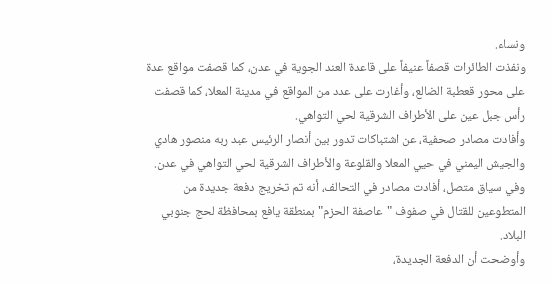ونساء.
ونفذت الطائرات قصفاً عنيفاً على قاعدة العند الجوية في عدن، كما قصفت مواقع عدة على محور قعطبة الضالع، وأغارت على عدد من المواقع في مدينة المعلا، كما قصفت رأس جبل عين على الأطراف الشرقية لحي التواهي.
وأفادت مصادر صحفية، عن اشتباكات تدور بين أنصار الرئيس عبد ربه منصور هادي والجيش اليمني في حيي المعلا والقلوعة والأطراف الشرقية لحي التواهي في عدن.
وفي سياق متصل، أفادت مصادر في التحالف، أنه تم تخريج دفعة جديدة من المتطوعين للقتال في صفوف "عاصفة الحزم" بمنطقة يافع بمحافظة لحج جنوبي البلاد.
وأوضحت أن الدفعة الجديدة،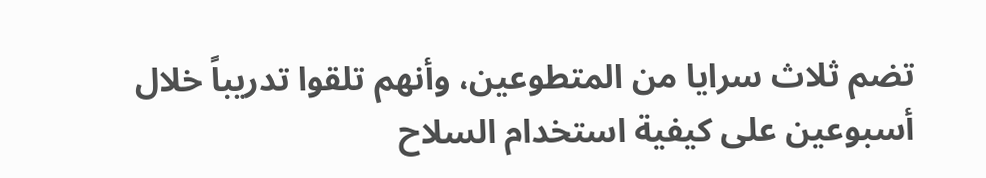تضم ثلاث سرايا من المتطوعين، وأنهم تلقوا تدريباً خلال أسبوعين على كيفية استخدام السلاح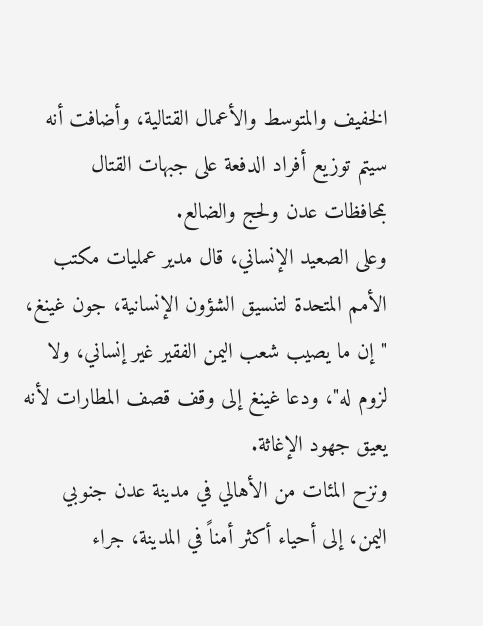الخفيف والمتوسط والأعمال القتالية، وأضافت أنه سيتم توزيع أفراد الدفعة على جبهات القتال بمحافظات عدن ولحج والضالع.
وعلى الصعيد الإنساني، قال مدير عمليات مكتب الأمم المتحدة لتنسيق الشؤون الإنسانية، جون غينغ، "إن ما يصيب شعب اليمن الفقير غير إنساني، ولا لزوم له"، ودعا غينغ إلى وقف قصف المطارات لأنه يعيق جهود الإغاثة.
ونزح المئات من الأهالي في مدينة عدن جنوبي اليمن، إلى أحياء أكثر أمناً في المدينة، جراء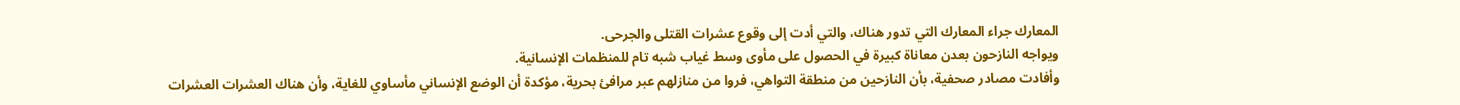المعارك جراء المعارك التي تدور هناك، والتي أدت إلى وقوع عشرات القتلى والجرحى.
ويواجه النازحون بعدن معاناة كبيرة في الحصول على مأوى وسط غياب شبه تام للمنظمات الإنسانية.
وأفادت مصادر صحفية، بأن النازحين من منطقة التواهي، فروا من منازلهم عبر مرافئ بحرية، مؤكدة أن الوضع الإنساني مأساوي للغاية، وأن هناك العشرات العشرات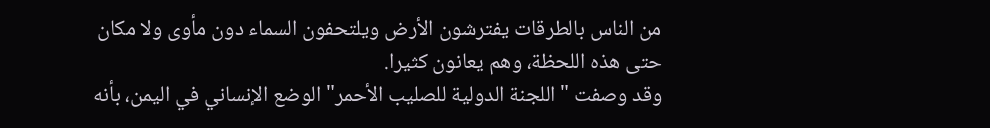من الناس بالطرقات يفترشون الأرض ويلتحفون السماء دون مأوى ولا مكان حتى هذه اللحظة، وهم يعانون كثيرا.
وقد وصفت "اللجنة الدولية للصليب الأحمر" الوضع الإنساني في اليمن، بأنه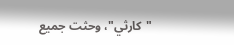"كارثي"، وحثت جميع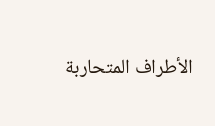الأطراف المتحاربة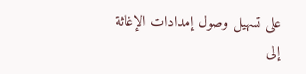على تسهيل وصول إمدادات الإغاثة إلى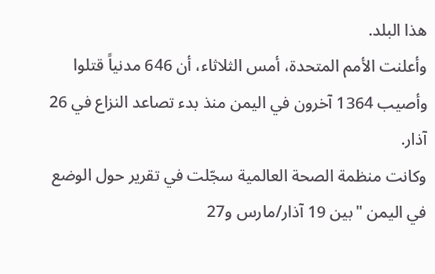هذا البلد.
وأعلنت الأمم المتحدة، أمس الثلاثاء، أن 646 مدنياً قتلوا وأصيب 1364 آخرون في اليمن منذ بدء تصاعد النزاع في 26 آذار.
وكانت منظمة الصحة العالمية سجّلت في تقرير حول الوضع في اليمن "بين 19 آذار/مارس و27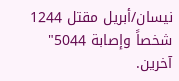نيسان/أبريل مقتل 1244 شخصاً وإصابة 5044" آخرين.